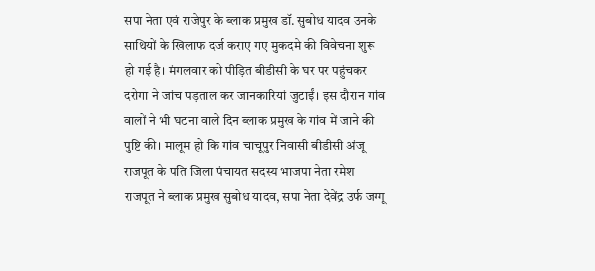सपा नेता एवं राजेपुर के ब्लाक प्रमुख डॉ. सुबोध यादव उनके साथियों के खिलाफ दर्ज कराए गए मुकदमे की विवेचना शुरू हो गई है। मंगलवार को पीड़ित बीडीसी के घर पर पहुंचकर दरोगा ने जांच पड़ताल कर जानकारियां जुटाईं। इस दौरान गांव वालों ने भी घटना वाले दिन ब्लाक प्रमुख के गांव में जाने की पुष्टि की। मालूम हो कि गांव चाचूपुर निवासी बीडीसी अंजू राजपूत के पति जिला पंचायत सदस्य भाजपा नेता रमेश राजपूत ने ब्लाक प्रमुख सुबोध यादव, सपा नेता देवेंद्र उर्फ जग्गू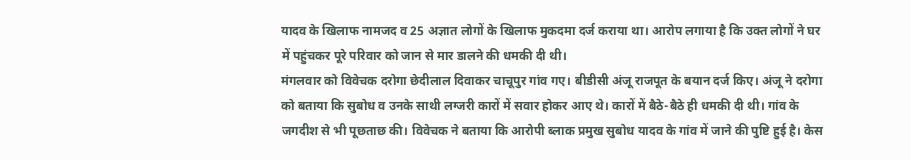यादव के खिलाफ नामजद व 25 अज्ञात लोगों के खिलाफ मुकदमा दर्ज कराया था। आरोप लगाया है कि उक्त लोगों ने घर में पहुंचकर पूरे परिवार को जान से मार डालने की धमकी दी थी।
मंगलवार को विवेचक दरोगा छेदीलाल दिवाकर चाचूपुर गांव गए। बीडीसी अंजू राजपूत के बयान दर्ज किए। अंजू ने दरोगा को बताया कि सुबोध व उनके साथी लग्जरी कारों में सवार होकर आए थे। कारों में बैठे-बैठे ही धमकी दी थी। गांव के जगदीश से भी पूछताछ की। विवेचक ने बताया कि आरोपी ब्लाक प्रमुख सुबोध यादव के गांव में जाने की पुष्टि हुई है। केस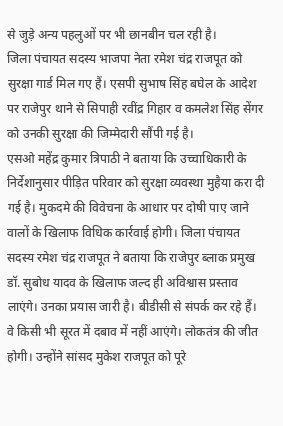से जुड़े अन्य पहलुओं पर भी छानबीन चल रही है।
जिला पंचायत सदस्य भाजपा नेता रमेश चंद्र राजपूत को सुरक्षा गार्ड मिल गए हैं। एसपी सुभाष सिंह बघेल के आदेश पर राजेपुर थाने से सिपाही रवींद्र गिहार व कमलेश सिंह सेंगर को उनकी सुरक्षा की जिम्मेदारी सौंपी गई है।
एसओ महेंद्र कुमार त्रिपाठी ने बताया कि उच्चाधिकारी के निर्देशानुसार पीड़ित परिवार को सुरक्षा व्यवस्था मुहैया करा दी गई है। मुकदमे की विवेचना के आधार पर दोषी पाए जाने वालों के खिलाफ विधिक कार्रवाई होगी। जिला पंचायत सदस्य रमेश चंद्र राजपूत ने बताया कि राजेपुर ब्लाक प्रमुख डॉ. सुबोध यादव के खिलाफ जल्द ही अविश्वास प्रस्ताव लाएंगे। उनका प्रयास जारी है। बीडीसी से संपर्क कर रहे हैं। वे किसी भी सूरत में दबाव में नहीं आएंगे। लोकतंत्र की जीत होगी। उन्होंने सांसद मुकेश राजपूत को पूरे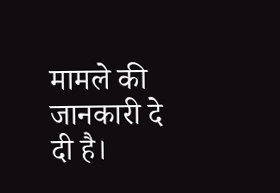मामले की जानकारी दे दी है।